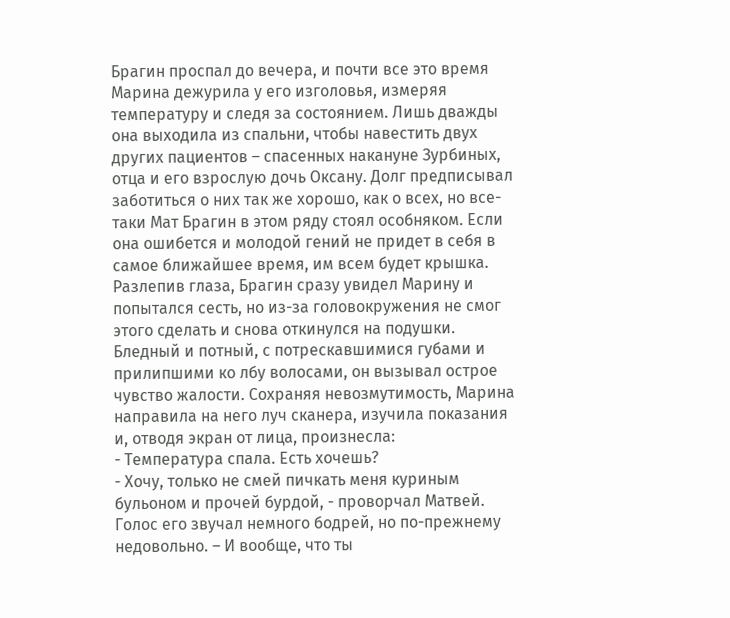Брагин проспал до вечера, и почти все это время Марина дежурила у его изголовья, измеряя температуру и следя за состоянием. Лишь дважды она выходила из спальни, чтобы навестить двух других пациентов – спасенных накануне Зурбиных, отца и его взрослую дочь Оксану. Долг предписывал заботиться о них так же хорошо, как о всех, но все-таки Мат Брагин в этом ряду стоял особняком. Если она ошибется и молодой гений не придет в себя в самое ближайшее время, им всем будет крышка.
Разлепив глаза, Брагин сразу увидел Марину и попытался сесть, но из-за головокружения не смог этого сделать и снова откинулся на подушки. Бледный и потный, с потрескавшимися губами и прилипшими ко лбу волосами, он вызывал острое чувство жалости. Сохраняя невозмутимость, Марина направила на него луч сканера, изучила показания и, отводя экран от лица, произнесла:
- Температура спала. Есть хочешь?
- Хочу, только не смей пичкать меня куриным бульоном и прочей бурдой, - проворчал Матвей. Голос его звучал немного бодрей, но по-прежнему недовольно. – И вообще, что ты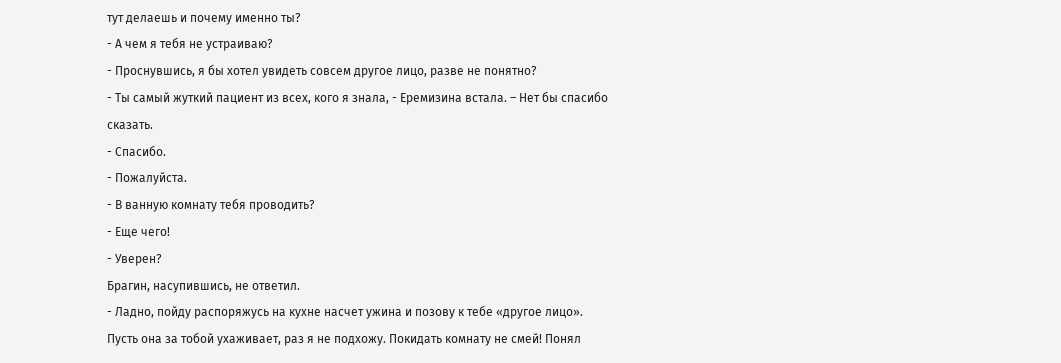тут делаешь и почему именно ты?
- А чем я тебя не устраиваю?
- Проснувшись, я бы хотел увидеть совсем другое лицо, разве не понятно?
- Ты самый жуткий пациент из всех, кого я знала, - Еремизина встала. – Нет бы спасибо сказать.
- Спасибо.
- Пожалуйста.
- В ванную комнату тебя проводить?
- Еще чего!
- Уверен?
Брагин, насупившись, не ответил.
- Ладно, пойду распоряжусь на кухне насчет ужина и позову к тебе «другое лицо». Пусть она за тобой ухаживает, раз я не подхожу. Покидать комнату не смей! Понял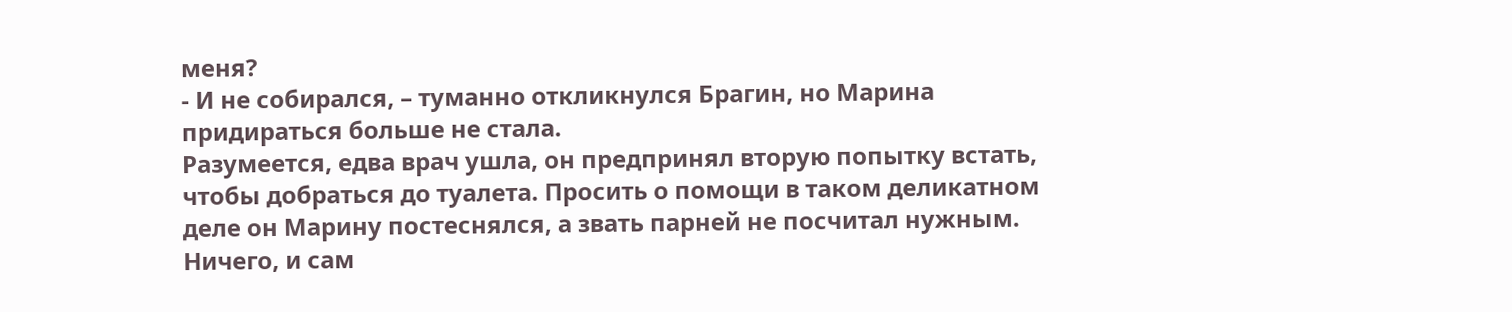меня?
- И не собирался, – туманно откликнулся Брагин, но Марина придираться больше не стала.
Разумеется, едва врач ушла, он предпринял вторую попытку встать, чтобы добраться до туалета. Просить о помощи в таком деликатном деле он Марину постеснялся, а звать парней не посчитал нужным. Ничего, и сам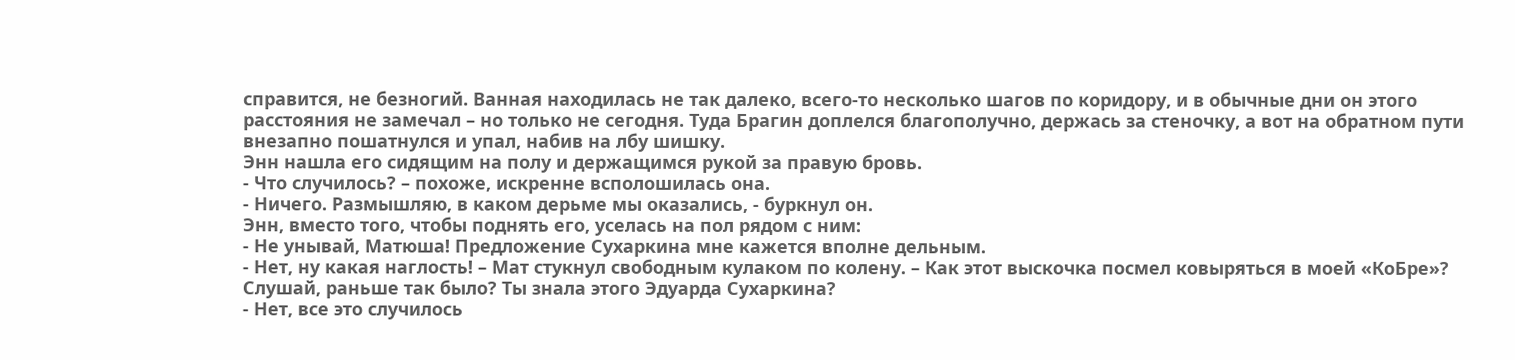справится, не безногий. Ванная находилась не так далеко, всего-то несколько шагов по коридору, и в обычные дни он этого расстояния не замечал – но только не сегодня. Туда Брагин доплелся благополучно, держась за стеночку, а вот на обратном пути внезапно пошатнулся и упал, набив на лбу шишку.
Энн нашла его сидящим на полу и держащимся рукой за правую бровь.
- Что случилось? – похоже, искренне всполошилась она.
- Ничего. Размышляю, в каком дерьме мы оказались, - буркнул он.
Энн, вместо того, чтобы поднять его, уселась на пол рядом с ним:
- Не унывай, Матюша! Предложение Сухаркина мне кажется вполне дельным.
- Нет, ну какая наглость! – Мат стукнул свободным кулаком по колену. – Как этот выскочка посмел ковыряться в моей «КоБре»? Слушай, раньше так было? Ты знала этого Эдуарда Сухаркина?
- Нет, все это случилось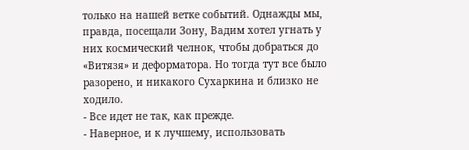только на нашей ветке событий. Однажды мы, правда, посещали Зону, Вадим хотел угнать у них космический челнок, чтобы добраться до «Витязя» и деформатора. Но тогда тут все было разорено, и никакого Сухаркина и близко не ходило.
- Все идет не так, как прежде.
- Наверное, и к лучшему, использовать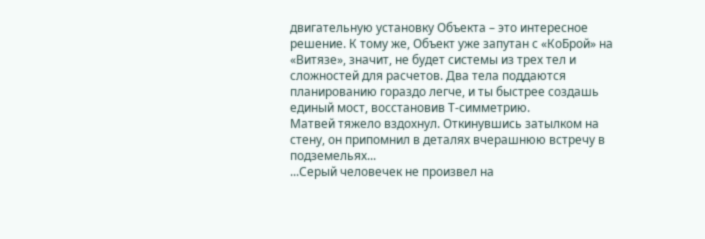двигательную установку Объекта – это интересное решение. К тому же, Объект уже запутан с «КоБрой» на «Витязе», значит, не будет системы из трех тел и сложностей для расчетов. Два тела поддаются планированию гораздо легче, и ты быстрее создашь единый мост, восстановив Т-симметрию.
Матвей тяжело вздохнул. Откинувшись затылком на стену, он припомнил в деталях вчерашнюю встречу в подземельях...
...Серый человечек не произвел на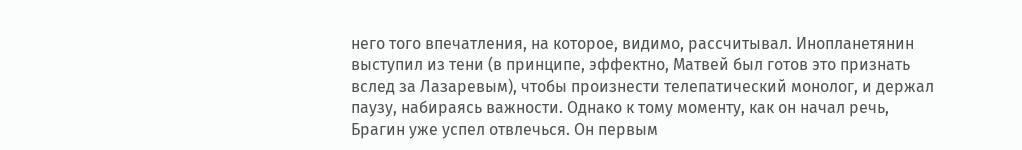него того впечатления, на которое, видимо, рассчитывал. Инопланетянин выступил из тени (в принципе, эффектно, Матвей был готов это признать вслед за Лазаревым), чтобы произнести телепатический монолог, и держал паузу, набираясь важности. Однако к тому моменту, как он начал речь, Брагин уже успел отвлечься. Он первым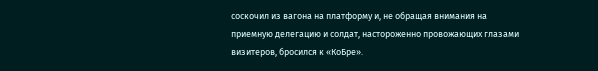соскочил из вагона на платформу и, не обращая внимания на приемную делегацию и солдат, настороженно провожающих глазами визитеров, бросился к «КоБре».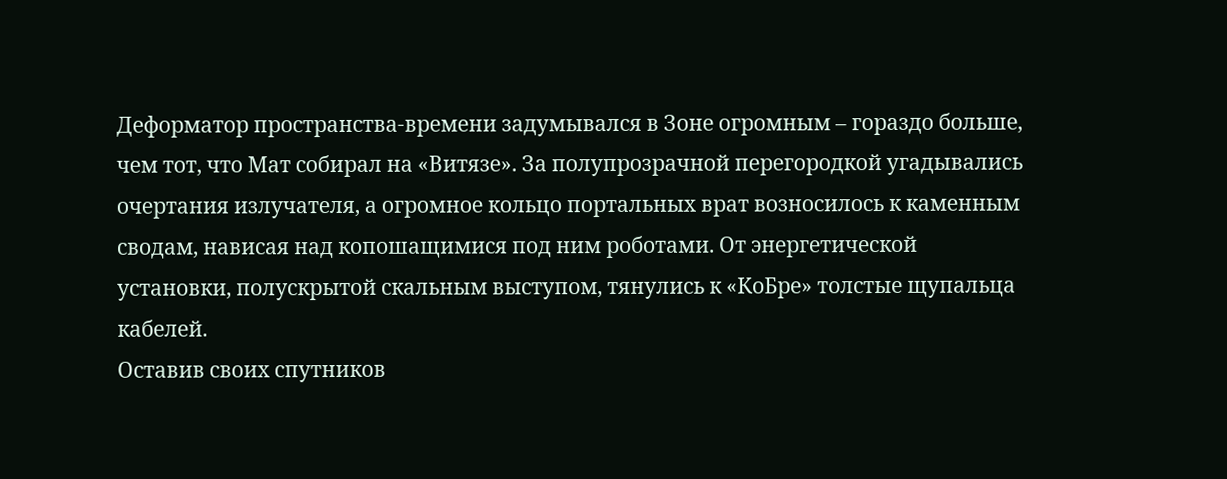Деформатор пространства-времени задумывался в Зоне огромным – гораздо больше, чем тот, что Мат собирал на «Витязе». За полупрозрачной перегородкой угадывались очертания излучателя, а огромное кольцо портальных врат возносилось к каменным сводам, нависая над копошащимися под ним роботами. От энергетической установки, полускрытой скальным выступом, тянулись к «КоБре» толстые щупальца кабелей.
Оставив своих спутников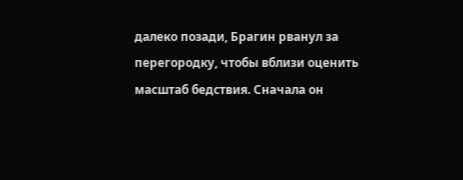далеко позади, Брагин рванул за перегородку, чтобы вблизи оценить масштаб бедствия. Сначала он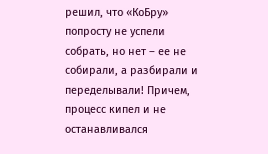решил, что «КоБру» попросту не успели собрать, но нет – ее не собирали, а разбирали и переделывали! Причем, процесс кипел и не останавливался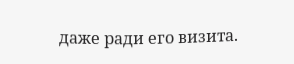даже ради его визита.